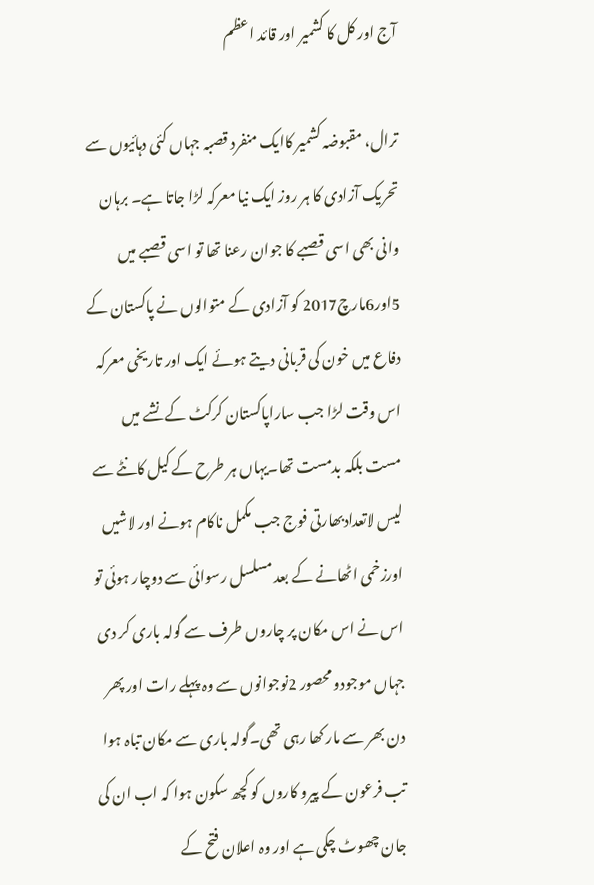آج اور کل کا کشمیر اور قائد اعظم

ترال، مقبوضہ کشمیر کاایک منفرد قصبہ جہاں کئی دہائیوں سے تحریک آزادی کا ہر روز ایک نیا معرکہ لڑا جاتا ہے۔ برہان وانی بھی اسی قصبے کا جوان رعنا تھا تو اسی قصبے میں 5اور6مارچ2017 کو آزادی کے متوالوں نے پاکستان کے دفاع میں خون کی قربانی دیتے ہوئے ایک اور تاریخی معرکہ اس وقت لڑا جب ساراپاکستان کرکٹ کے نشے میں مست بلکہ بدمست تھا۔یہاں ہر طرح کے کیل کانٹے سے لیس لاتعدادبھارتی فوج جب مکمل ناکام ہونے اور لاشیں اورزخمی اٹھانے کے بعد مسلسل رسوائی سے دوچار ہوئی تو اس نے اس مکان پر چاروں طرف سے گولہ باری کر دی جہاں موجودو محصور 2نوجوانوں سے وہ پہلے رات اور پھر دن بھر سے مار کھا رہی تھی۔گولہ باری سے مکان تباہ ہوا تب فرعون کے پیرو کاروں کو کچھ سکون ہوا کہ اب ان کی جان چھوٹ چکی ہے اور وہ اعلان فتح کے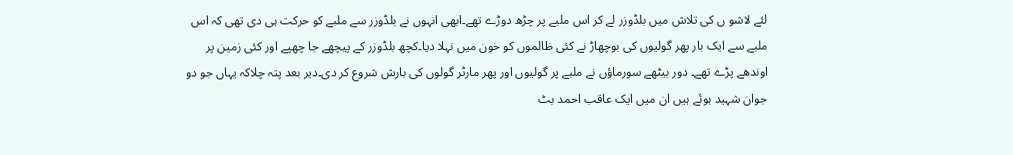لئے لاشو ں کی تلاش میں بلڈوزر لے کر اس ملبے پر چڑھ دوڑے تھے۔ابھی انہوں نے بلڈوزر سے ملبے کو حرکت ہی دی تھی کہ اس ملبے سے ایک بار پھر گولیوں کی بوچھاڑ نے کئی ظالموں کو خون میں نہلا دیا۔کچھ بلڈوزر کے پیچھے جا چھپے اور کئی زمین پر اوندھے پڑے تھے۔ دور بیٹھے سورماؤں نے ملبے پر گولیوں اور پھر مارٹر گولوں کی بارش شروع کر دی۔دیر بعد پتہ چلاکہ یہاں جو دو جوان شہید ہوئے ہیں ان میں ایک عاقب احمد بٹ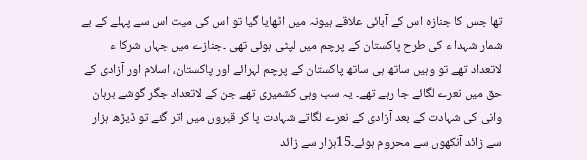تھا جس کا جنازہ اس کے آبائی علاقے ہیونہ میں اٹھایا گیا تو اس کی میت اس سے پہلے کے بے شمار شہدا ء کی طرح پاکستان کے پرچم میں لپٹی ہوئی تھی ۔جنازے میں جہاں شرکا ء لاتعداد تھے تو وہیں ساتھ ہی ساتھ پاکستان کے پرچم لہرائے اور پاکستان، اسلام اور آزادی کے حق میں نعرے لگائے جا رہے تھے۔ یہ سب وہی کشمیری تھے جن کے لاتعداد جگر گوشے برہان وانی کی شہادت کے بعد آزادی کے نعرے لگاتے شہادت پا کر قبروں میں اتر گئے تو ڈیڑھ ہزار سے زائد آنکھوں سے محروم ہوئے۔15ہزار سے زائد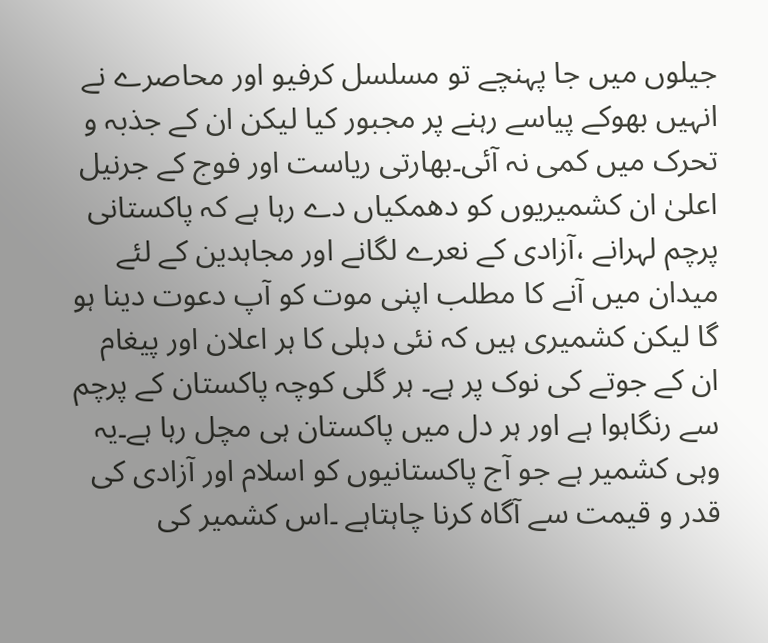جیلوں میں جا پہنچے تو مسلسل کرفیو اور محاصرے نے انہیں بھوکے پیاسے رہنے پر مجبور کیا لیکن ان کے جذبہ و تحرک میں کمی نہ آئی۔بھارتی ریاست اور فوج کے جرنیل اعلیٰ ان کشمیریوں کو دھمکیاں دے رہا ہے کہ پاکستانی پرچم لہرانے ،آزادی کے نعرے لگانے اور مجاہدین کے لئے میدان میں آنے کا مطلب اپنی موت کو آپ دعوت دینا ہو گا لیکن کشمیری ہیں کہ نئی دہلی کا ہر اعلان اور پیغام ان کے جوتے کی نوک پر ہے۔ ہر گلی کوچہ پاکستان کے پرچم سے رنگاہوا ہے اور ہر دل میں پاکستان ہی مچل رہا ہے۔یہ وہی کشمیر ہے جو آج پاکستانیوں کو اسلام اور آزادی کی قدر و قیمت سے آگاہ کرنا چاہتاہے ۔اس کشمیر کی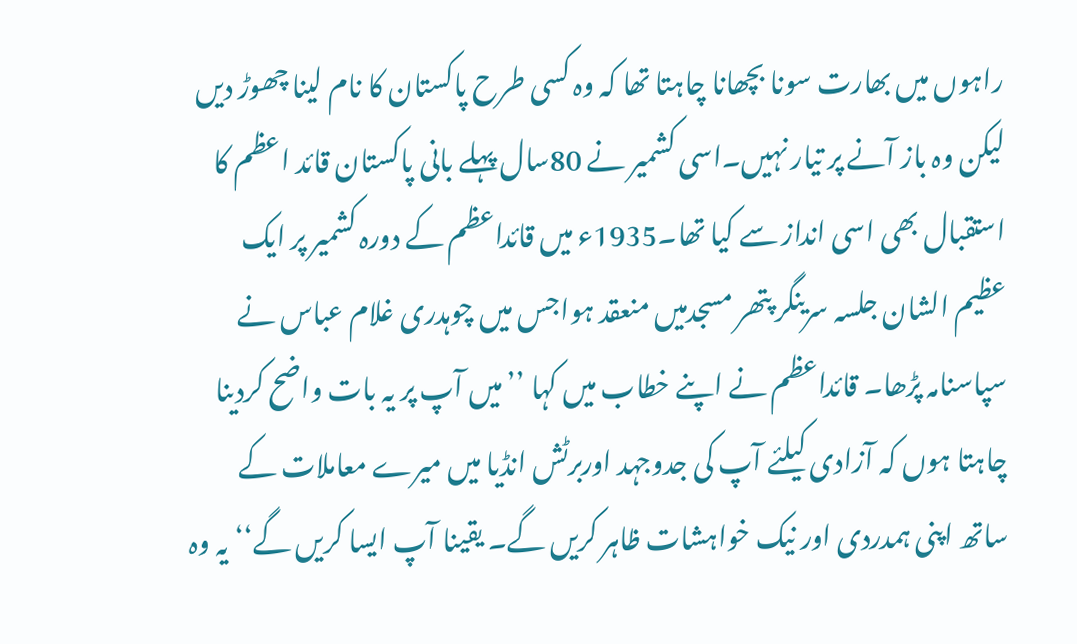راہوں میں بھارت سونا بچھانا چاہتا تھا کہ وہ کسی طرح پاکستان کا نام لینا چھوڑ دیں لیکن وہ باز آنے پر تیار نہیں۔اسی کشمیر نے 80سال پہلے بانی پاکستان قائد اعظم کا استقبال بھی اسی انداز سے کیا تھا۔1935ء میں قائداعظم کے دورہ کشمیر پر ایک عظیم الشان جلسہ سرینگر پتھر مسجدمیں منعقد ہواجس میں چوہدری غلام عباس نے سپاسنامہ پڑھا۔ قائداعظم نے اپنے خطاب میں کہا ’’میں آپ پر یہ بات واضح کردینا چاہتا ہوں کہ آزادی کیلئے آپ کی جدوجہد اوربرٹش انڈیا میں میرے معاملات کے ساتھ اپنی ہمدردی اور نیک خواہشات ظاہر کریں گے۔ یقینا آپ ایسا کریں گے‘‘یہ وہ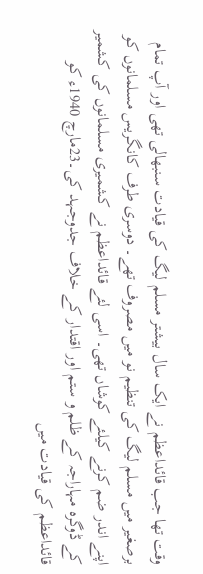وقت تھا جب قائداعظم نے ایک سال بیشتر مسلم لیگ کی قیادت سنبھالی تھی اور آپ تمام برصغیر میں مسلم لیگ کی تنظیم نو میں مصروف تھے۔ دوسری طرف کانگریس مسلمانوں کو اپنے اندر ضم کرنے کیلئے کوشاں تھی۔ اسی لئے قائداعظم نے کشمیری مسلمانوں کی کشمیر کے ڈوگرہ مہاراجہ کے ظلم و ستم اور اقتدار کے خلاف جدوجہد کی۔23مارچ 1940ء کو قائداعظم کی قیادت میں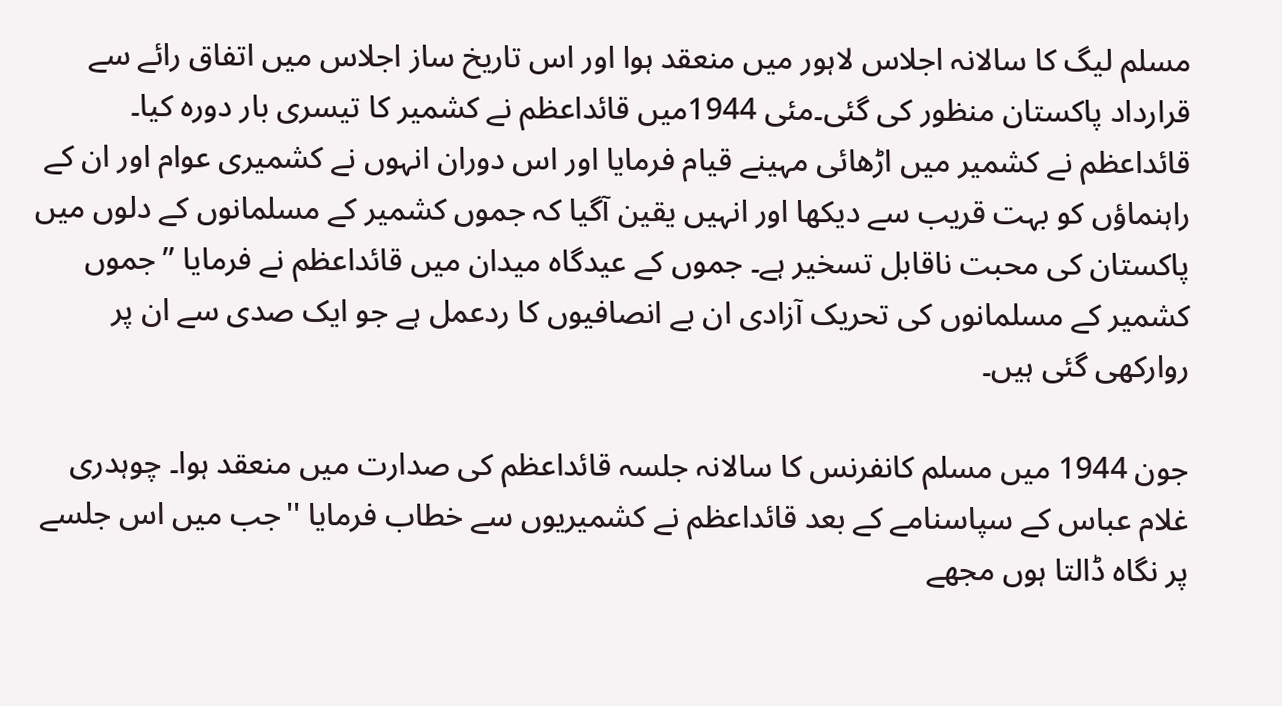مسلم لیگ کا سالانہ اجلاس لاہور میں منعقد ہوا اور اس تاریخ ساز اجلاس میں اتفاق رائے سے قرارداد پاکستان منظور کی گئی۔مئی 1944میں قائداعظم نے کشمیر کا تیسری بار دورہ کیا۔ قائداعظم نے کشمیر میں اڑھائی مہینے قیام فرمایا اور اس دوران انہوں نے کشمیری عوام اور ان کے راہنماؤں کو بہت قریب سے دیکھا اور انہیں یقین آگیا کہ جموں کشمیر کے مسلمانوں کے دلوں میں پاکستان کی محبت ناقابل تسخیر ہے۔ جموں کے عیدگاہ میدان میں قائداعظم نے فرمایا ’’جموں کشمیر کے مسلمانوں کی تحریک آزادی ان بے انصافیوں کا ردعمل ہے جو ایک صدی سے ان پر روارکھی گئی ہیں۔

جون 1944 میں مسلم کانفرنس کا سالانہ جلسہ قائداعظم کی صدارت میں منعقد ہوا۔ چوہدری غلام عباس کے سپاسنامے کے بعد قائداعظم نے کشمیریوں سے خطاب فرمایا ''جب میں اس جلسے پر نگاہ ڈالتا ہوں مجھے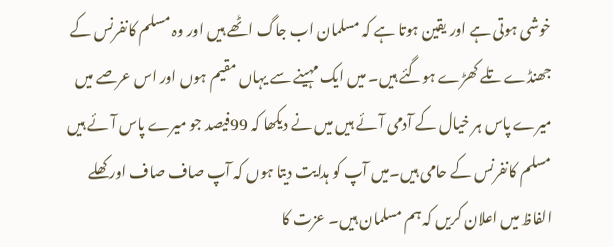خوشی ہوتی ہے اور یقین ہوتا ہے کہ مسلمان اب جاگ اٹھے ہیں اور وہ مسلم کانفرنس کے جھنڈے تلے کھڑے ہوگئے ہیں۔ میں ایک مہینے سے یہاں مقیم ہوں اور اس عرصے میں میرے پاس ہر خیال کے آدمی آئے ہیں میں نے دیکھا کہ 99فیصد جو میرے پاس آئے ہیں مسلم کانفرنس کے حامی ہیں۔میں آپ کو ہدایت دیتا ہوں کہ آپ صاف صاف اور کھلے الفاظ میں اعلان کریں کہ ہم مسلمان ہیں۔ عزت کا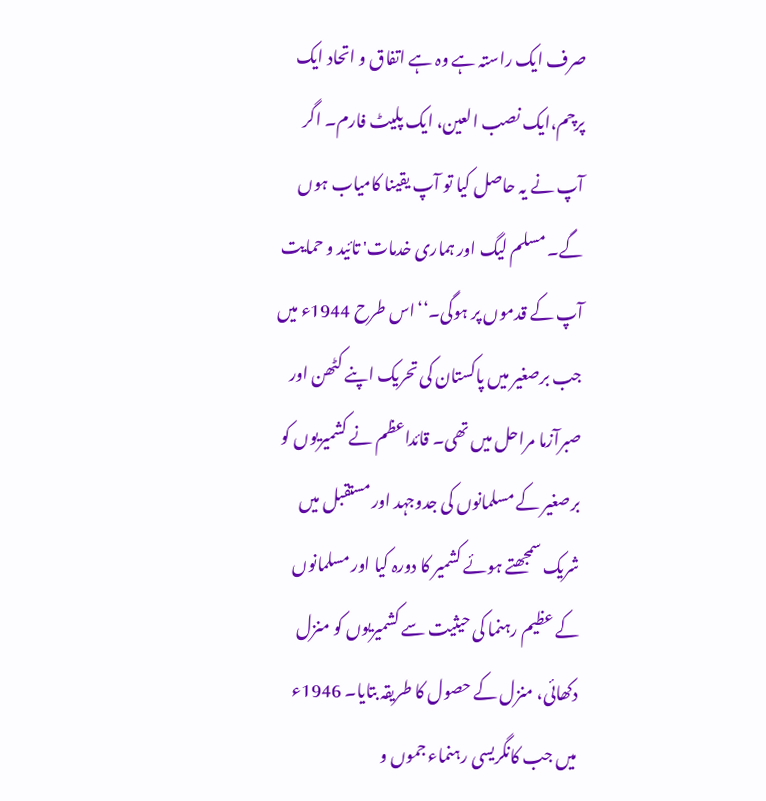صرف ایک راستہ ہے وہ ہے اتفاق و اتحاد ایک پرچم،ایک نصب العین، ایک پلیٹ فارم۔ اگر آپ نے یہ حاصل کیا تو آپ یقینا کامیاب ہوں گے۔ مسلم لیگ اور ہماری خدمات' تائید و حمایت آپ کے قدموں پر ہوگی۔‘‘اس طرح 1944ء میں جب برصغیر میں پاکستان کی تحریک اپنے کٹھن اور صبرآزما مراحل میں تھی۔ قائداعظم نے کشمیریوں کو برصغیر کے مسلمانوں کی جدوجہد اور مستقبل میں شریک سمجھتے ہوئے کشمیر کا دورہ کیا اور مسلمانوں کے عظیم رہنما کی حیثیت سے کشمیریوں کو منزل دکھائی، منزل کے حصول کا طریقہ بتایا۔ 1946ء میں جب کانگریسی رہنماء جموں و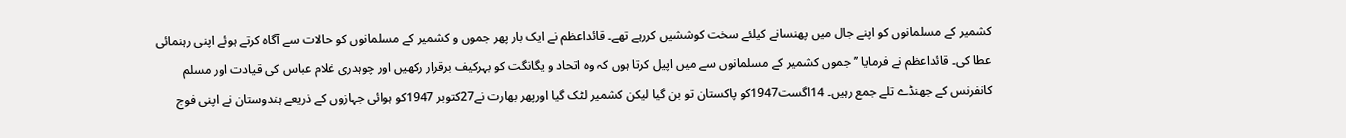کشمیر کے مسلمانوں کو اپنے جال میں پھنسانے کیلئے سخت کوششیں کررہے تھے۔ قائداعظم نے ایک بار پھر جموں و کشمیر کے مسلمانوں کو حالات سے آگاہ کرتے ہوئے اپنی رہنمائی عطا کی۔ قائداعظم نے فرمایا ’’جموں کشمیر کے مسلمانوں سے میں اپیل کرتا ہوں کہ وہ اتحاد و یگانگت کو بہرکیف برقرار رکھیں اور چوہدری غلام عباس کی قیادت اور مسلم کانفرنس کے جھنڈے تلے جمع رہیں۔ 14اگست1947کو پاکستان تو بن گیا لیکن کشمیر لٹک گیا اورپھر بھارت نے27کتوبر 1947کو ہوائی جہازوں کے ذریعے ہندوستان نے اپنی فوج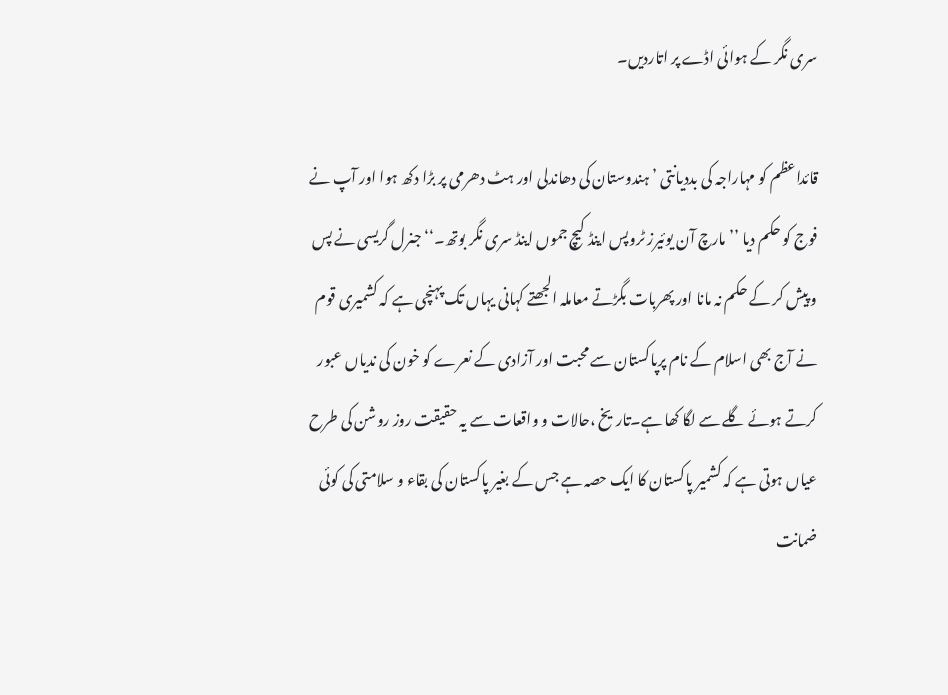سری نگر کے ہوائی اڈے پر اتاردیں۔

قائداعظم کو مہاراجہ کی بددیانتی ’ہندوستان کی دھاندلی اور ہٹ دھرمی پر بڑا دکھ ہوا اور آپ نے فوج کو حکم دیا ’’مارچ آن یوئیرز ٹروپس اینڈ کیچ جموں اینڈ سری نگر بوتھ۔‘‘ جنرل گریسی نے پس و پیش کر کے حکم نہ مانا اور پھربات بگڑتے معاملہ الجھتے کہانی یہاں تک پہنچی ہے کہ کشمیری قوم نے آج بھی اسلام کے نام پرپاکستان سے محبت اور آزادی کے نعرے کو خون کی ندیاں عبور کرتے ہوئے گلے سے لگا کھا ہے۔تاریخ ،حالات و واقعات سے یہ حقیقت روز روشن کی طرح عیاں ہوتی ہے کہ کشمیر پاکستان کا ایک حصہ ہے جس کے بغیر پاکستان کی بقاء و سلامتی کی کوئی ضمانت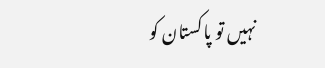نہیں تو پاکستان کو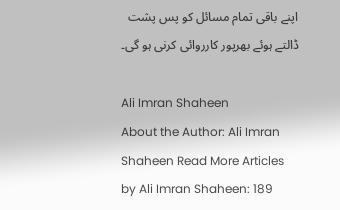اپنے باقی تمام مسائل کو پس پشت ڈالتے ہوئے بھرپور کارروائی کرنی ہو گی۔

Ali Imran Shaheen
About the Author: Ali Imran Shaheen Read More Articles by Ali Imran Shaheen: 189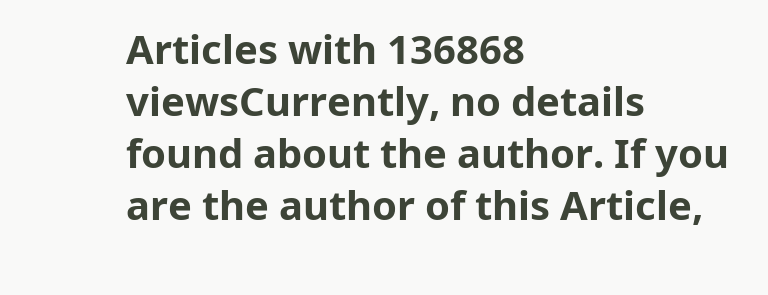Articles with 136868 viewsCurrently, no details found about the author. If you are the author of this Article,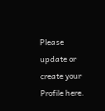Please update or create your Profile here.